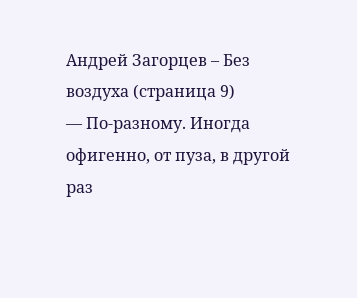Андрей Загорцев – Без воздуха (страница 9)
— По-разному. Иногда офигенно, от пуза, в другой раз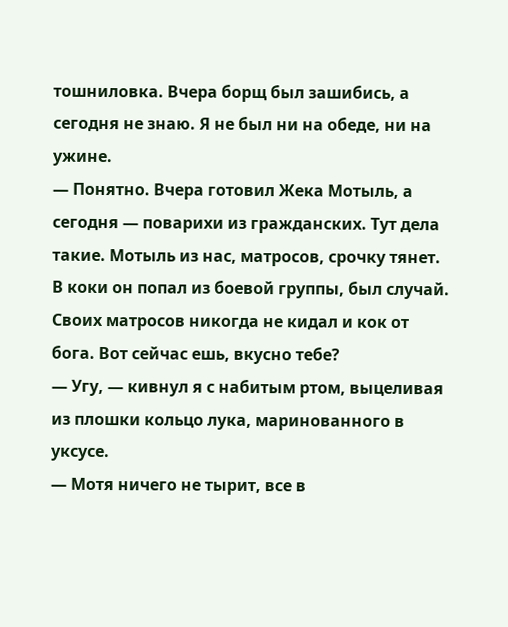тошниловка. Вчера борщ был зашибись, а сегодня не знаю. Я не был ни на обеде, ни на ужине.
— Понятно. Вчера готовил Жека Мотыль, а сегодня — поварихи из гражданских. Тут дела такие. Мотыль из нас, матросов, срочку тянет. В коки он попал из боевой группы, был случай. Своих матросов никогда не кидал и кок от бога. Вот сейчас ешь, вкусно тебе?
— Угу, — кивнул я с набитым ртом, выцеливая из плошки кольцо лука, маринованного в уксусе.
— Мотя ничего не тырит, все в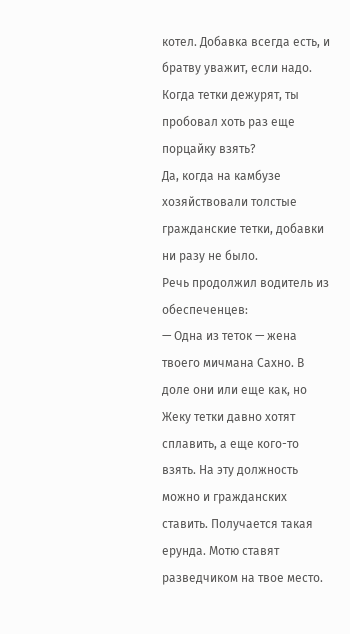котел. Добавка всегда есть, и братву уважит, если надо. Когда тетки дежурят, ты пробовал хоть раз еще порцайку взять?
Да, когда на камбузе хозяйствовали толстые гражданские тетки, добавки ни разу не было.
Речь продолжил водитель из обеспеченцев:
— Одна из теток — жена твоего мичмана Сахно. В доле они или еще как, но Жеку тетки давно хотят сплавить, а еще кого-то взять. На эту должность можно и гражданских ставить. Получается такая ерунда. Мотю ставят разведчиком на твое место.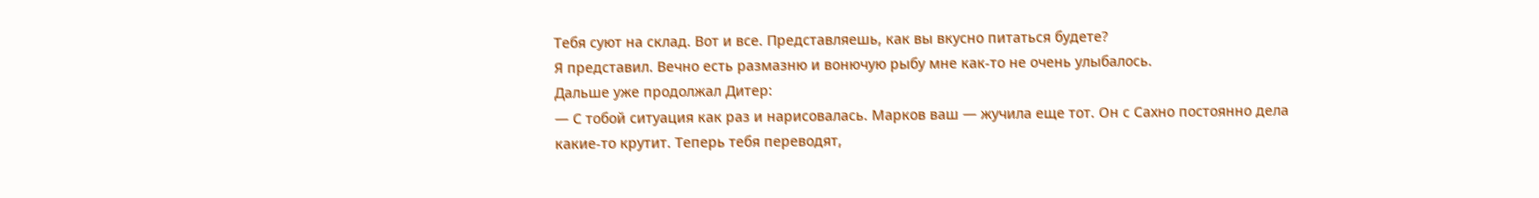Тебя суют на склад. Вот и все. Представляешь, как вы вкусно питаться будете?
Я представил. Вечно есть размазню и вонючую рыбу мне как-то не очень улыбалось.
Дальше уже продолжал Дитер:
— С тобой ситуация как раз и нарисовалась. Марков ваш — жучила еще тот. Он с Сахно постоянно дела какие-то крутит. Теперь тебя переводят,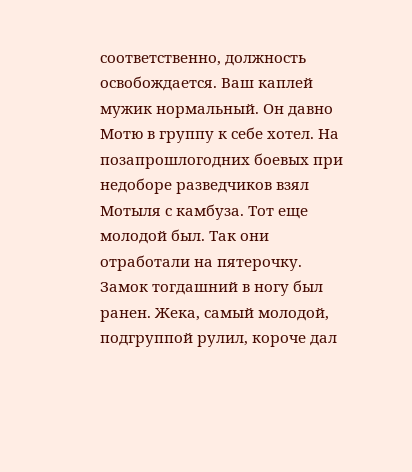соответственно, должность освобождается. Ваш каплей мужик нормальный. Он давно Мотю в группу к себе хотел. На позапрошлогодних боевых при недоборе разведчиков взял Мотыля с камбуза. Тот еще молодой был. Так они отработали на пятерочку. Замок тогдашний в ногу был ранен. Жека, самый молодой, подгруппой рулил, короче дал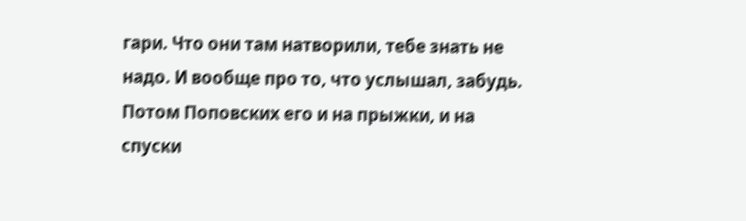гари. Что они там натворили, тебе знать не надо. И вообще про то, что услышал, забудь. Потом Поповских его и на прыжки, и на спуски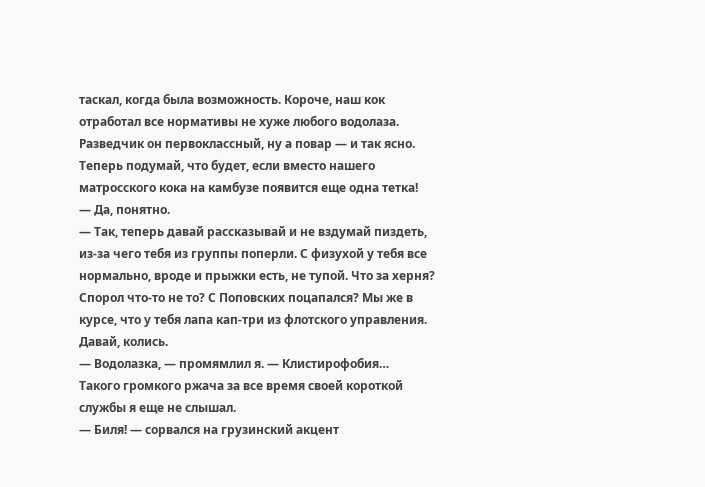таскал, когда была возможность. Короче, наш кок отработал все нормативы не хуже любого водолаза. Разведчик он первоклассный, ну а повар — и так ясно. Теперь подумай, что будет, если вместо нашего матросского кока на камбузе появится еще одна тетка!
— Да, понятно.
— Так, теперь давай рассказывай и не вздумай пиздеть, из-за чего тебя из группы поперли. С физухой у тебя все нормально, вроде и прыжки есть, не тупой. Что за херня? Спорол что-то не то? С Поповских поцапался? Мы же в курсе, что у тебя лапа кап-три из флотского управления. Давай, колись.
— Водолазка, — промямлил я. — Клистирофобия…
Такого громкого ржача за все время своей короткой службы я еще не слышал.
— Биля! — сорвался на грузинский акцент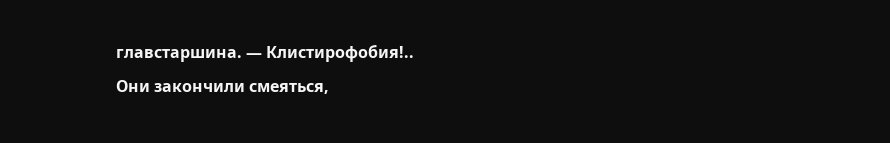главстаршина. — Клистирофобия!..
Они закончили смеяться,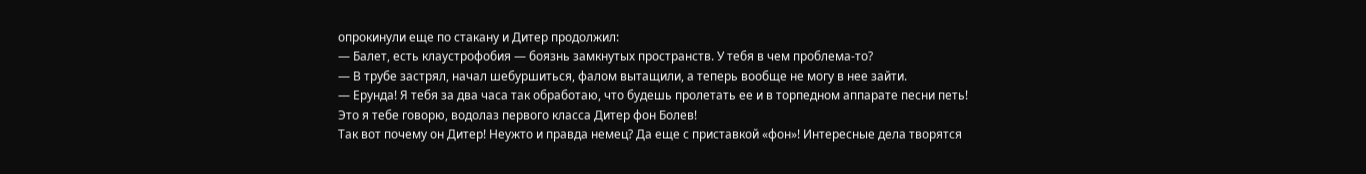опрокинули еще по стакану и Дитер продолжил:
— Балет, есть клаустрофобия — боязнь замкнутых пространств. У тебя в чем проблема-то?
— В трубе застрял, начал шебуршиться, фалом вытащили, а теперь вообще не могу в нее зайти.
— Ерунда! Я тебя за два часа так обработаю, что будешь пролетать ее и в торпедном аппарате песни петь! Это я тебе говорю, водолаз первого класса Дитер фон Болев!
Так вот почему он Дитер! Неужто и правда немец? Да еще с приставкой «фон»! Интересные дела творятся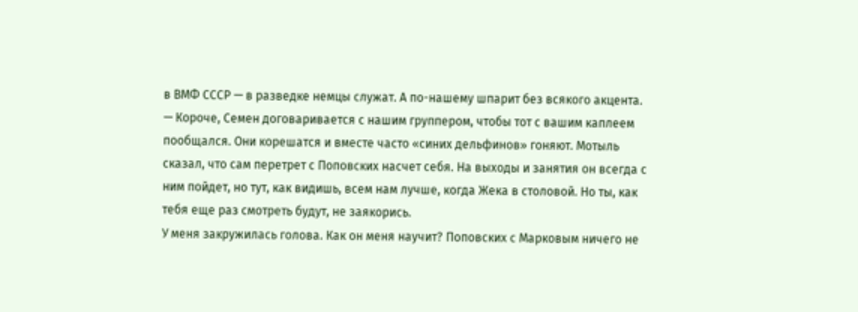в ВМФ СССР — в разведке немцы служат. А по-нашему шпарит без всякого акцента.
— Короче, Семен договаривается с нашим группером, чтобы тот с вашим каплеем пообщался. Они корешатся и вместе часто «синих дельфинов» гоняют. Мотыль сказал, что сам перетрет с Поповских насчет себя. На выходы и занятия он всегда с ним пойдет, но тут, как видишь, всем нам лучше, когда Жека в столовой. Но ты, как тебя еще раз смотреть будут, не заякорись.
У меня закружилась голова. Как он меня научит? Поповских с Марковым ничего не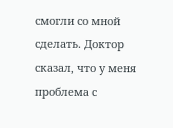смогли со мной сделать. Доктор сказал, что у меня проблема с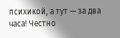психикой, а тут — за два часа! Честно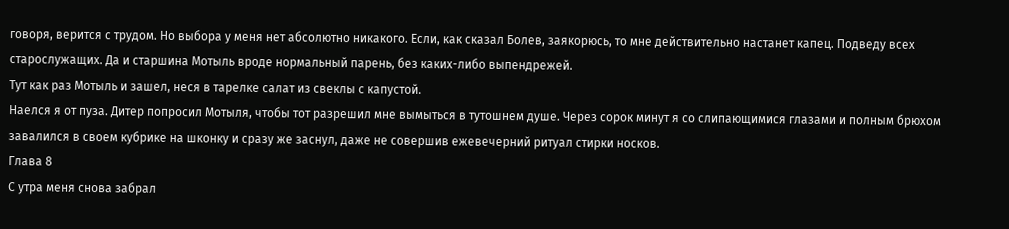говоря, верится с трудом. Но выбора у меня нет абсолютно никакого. Если, как сказал Болев, заякорюсь, то мне действительно настанет капец. Подведу всех старослужащих. Да и старшина Мотыль вроде нормальный парень, без каких-либо выпендрежей.
Тут как раз Мотыль и зашел, неся в тарелке салат из свеклы с капустой.
Наелся я от пуза. Дитер попросил Мотыля, чтобы тот разрешил мне вымыться в тутошнем душе. Через сорок минут я со слипающимися глазами и полным брюхом завалился в своем кубрике на шконку и сразу же заснул, даже не совершив ежевечерний ритуал стирки носков.
Глава 8
С утра меня снова забрал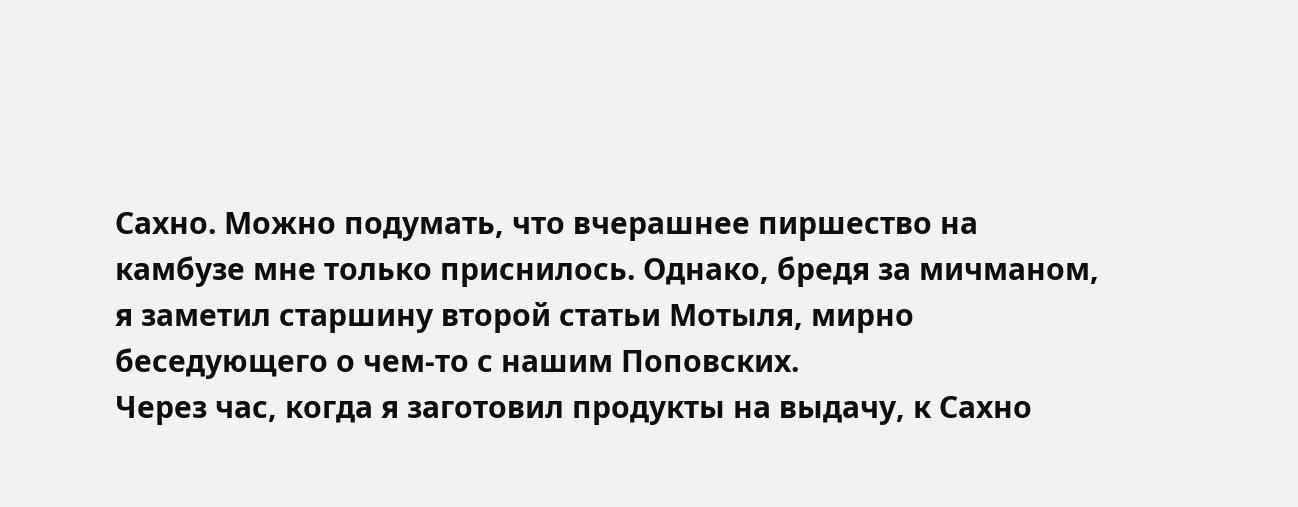Сахно. Можно подумать, что вчерашнее пиршество на камбузе мне только приснилось. Однако, бредя за мичманом, я заметил старшину второй статьи Мотыля, мирно беседующего о чем-то с нашим Поповских.
Через час, когда я заготовил продукты на выдачу, к Сахно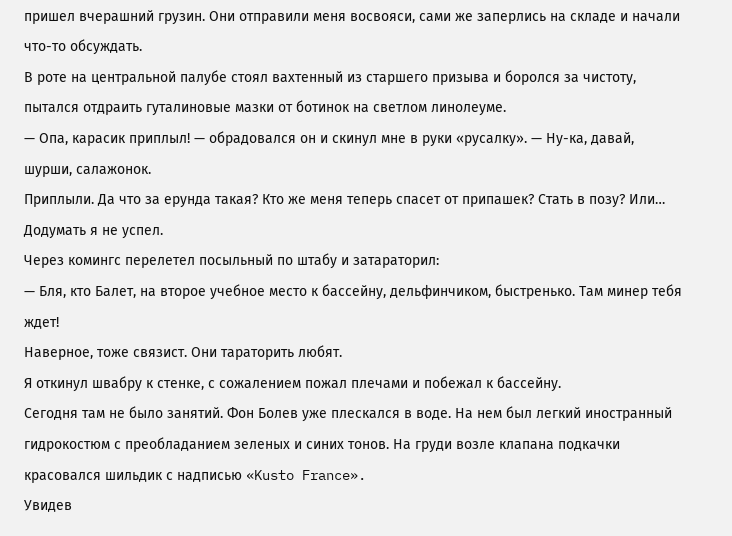пришел вчерашний грузин. Они отправили меня восвояси, сами же заперлись на складе и начали что-то обсуждать.
В роте на центральной палубе стоял вахтенный из старшего призыва и боролся за чистоту, пытался отдраить гуталиновые мазки от ботинок на светлом линолеуме.
— Опа, карасик приплыл! — обрадовался он и скинул мне в руки «русалку». — Ну-ка, давай, шурши, салажонок.
Приплыли. Да что за ерунда такая? Кто же меня теперь спасет от припашек? Стать в позу? Или…
Додумать я не успел.
Через комингс перелетел посыльный по штабу и затараторил:
— Бля, кто Балет, на второе учебное место к бассейну, дельфинчиком, быстренько. Там минер тебя ждет!
Наверное, тоже связист. Они тараторить любят.
Я откинул швабру к стенке, с сожалением пожал плечами и побежал к бассейну.
Сегодня там не было занятий. Фон Болев уже плескался в воде. На нем был легкий иностранный гидрокостюм с преобладанием зеленых и синих тонов. На груди возле клапана подкачки красовался шильдик с надписью «Kusto France».
Увидев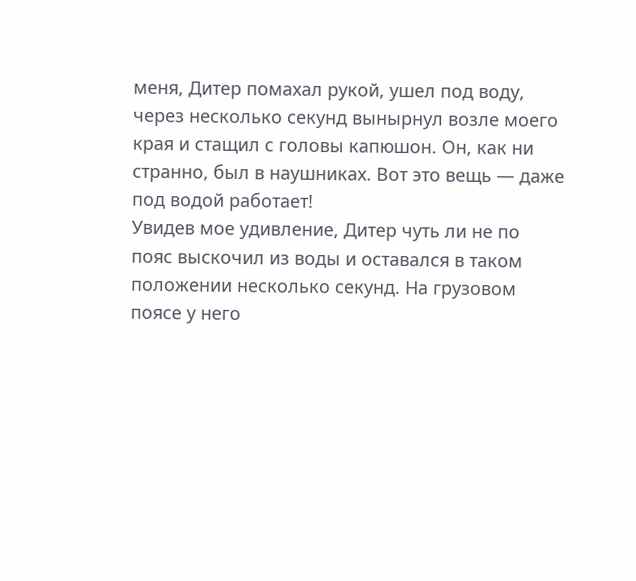меня, Дитер помахал рукой, ушел под воду, через несколько секунд вынырнул возле моего края и стащил с головы капюшон. Он, как ни странно, был в наушниках. Вот это вещь — даже под водой работает!
Увидев мое удивление, Дитер чуть ли не по пояс выскочил из воды и оставался в таком положении несколько секунд. На грузовом поясе у него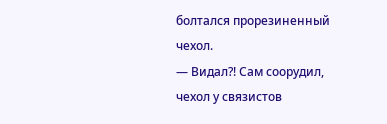болтался прорезиненный чехол.
— Видал?! Сам соорудил, чехол у связистов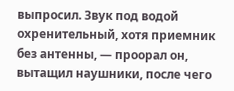выпросил. Звук под водой охренительный, хотя приемник без антенны, — проорал он, вытащил наушники, после чего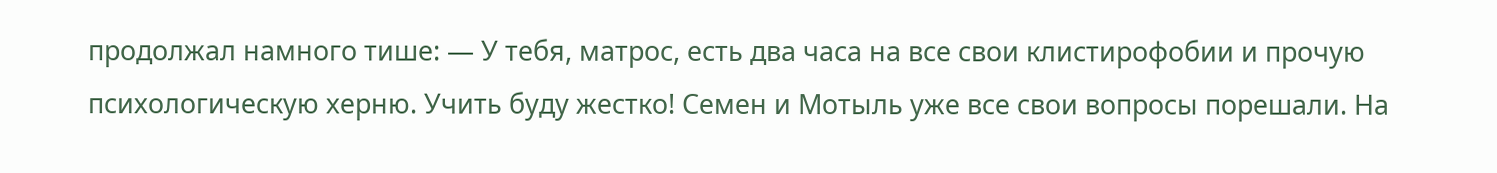продолжал намного тише: — У тебя, матрос, есть два часа на все свои клистирофобии и прочую психологическую херню. Учить буду жестко! Семен и Мотыль уже все свои вопросы порешали. На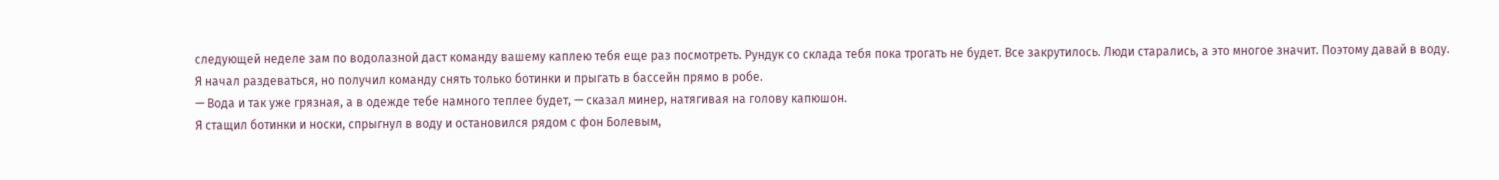следующей неделе зам по водолазной даст команду вашему каплею тебя еще раз посмотреть. Рундук со склада тебя пока трогать не будет. Все закрутилось. Люди старались, а это многое значит. Поэтому давай в воду.
Я начал раздеваться, но получил команду снять только ботинки и прыгать в бассейн прямо в робе.
— Вода и так уже грязная, а в одежде тебе намного теплее будет, — сказал минер, натягивая на голову капюшон.
Я стащил ботинки и носки, спрыгнул в воду и остановился рядом с фон Болевым,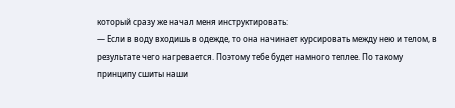который сразу же начал меня инструктировать:
— Если в воду входишь в одежде, то она начинает курсировать между нею и телом, в результате чего нагревается. Поэтому тебе будет намного теплее. По такому принципу сшиты наши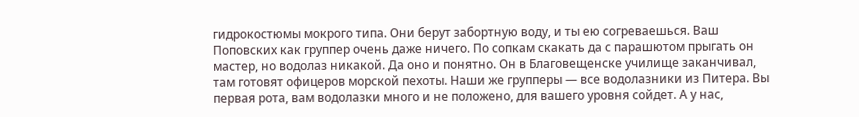гидрокостюмы мокрого типа. Они берут забортную воду, и ты ею согреваешься. Ваш Поповских как группер очень даже ничего. По сопкам скакать да с парашютом прыгать он мастер, но водолаз никакой. Да оно и понятно. Он в Благовещенске училище заканчивал, там готовят офицеров морской пехоты. Наши же групперы — все водолазники из Питера. Вы первая рота, вам водолазки много и не положено, для вашего уровня сойдет. А у нас,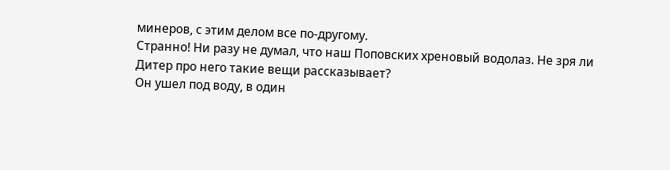минеров, с этим делом все по-другому.
Странно! Ни разу не думал, что наш Поповских хреновый водолаз. Не зря ли Дитер про него такие вещи рассказывает?
Он ушел под воду, в один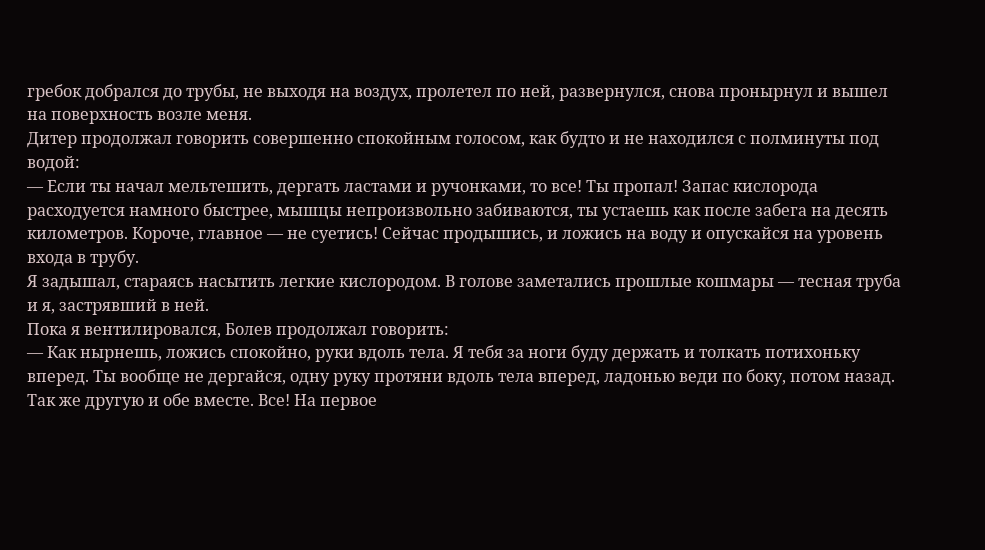гребок добрался до трубы, не выходя на воздух, пролетел по ней, развернулся, снова пронырнул и вышел на поверхность возле меня.
Дитер продолжал говорить совершенно спокойным голосом, как будто и не находился с полминуты под водой:
— Если ты начал мельтешить, дергать ластами и ручонками, то все! Ты пропал! Запас кислорода расходуется намного быстрее, мышцы непроизвольно забиваются, ты устаешь как после забега на десять километров. Короче, главное — не суетись! Сейчас продышись, и ложись на воду и опускайся на уровень входа в трубу.
Я задышал, стараясь насытить легкие кислородом. В голове заметались прошлые кошмары — тесная труба и я, застрявший в ней.
Пока я вентилировался, Болев продолжал говорить:
— Как нырнешь, ложись спокойно, руки вдоль тела. Я тебя за ноги буду держать и толкать потихоньку вперед. Ты вообще не дергайся, одну руку протяни вдоль тела вперед, ладонью веди по боку, потом назад. Так же другую и обе вместе. Все! На первое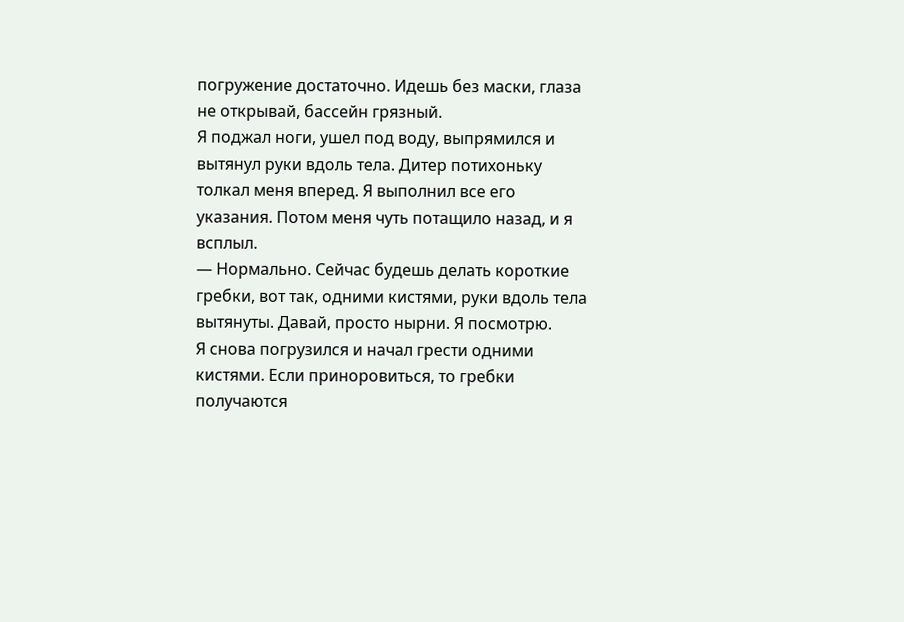погружение достаточно. Идешь без маски, глаза не открывай, бассейн грязный.
Я поджал ноги, ушел под воду, выпрямился и вытянул руки вдоль тела. Дитер потихоньку толкал меня вперед. Я выполнил все его указания. Потом меня чуть потащило назад, и я всплыл.
— Нормально. Сейчас будешь делать короткие гребки, вот так, одними кистями, руки вдоль тела вытянуты. Давай, просто нырни. Я посмотрю.
Я снова погрузился и начал грести одними кистями. Если приноровиться, то гребки получаются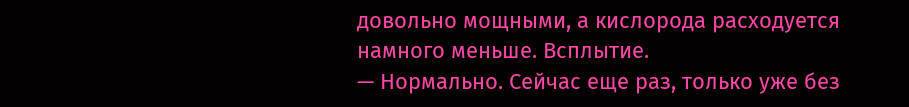довольно мощными, а кислорода расходуется намного меньше. Всплытие.
— Нормально. Сейчас еще раз, только уже без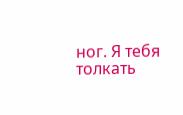ног. Я тебя толкать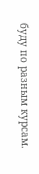буду по разным курсам.